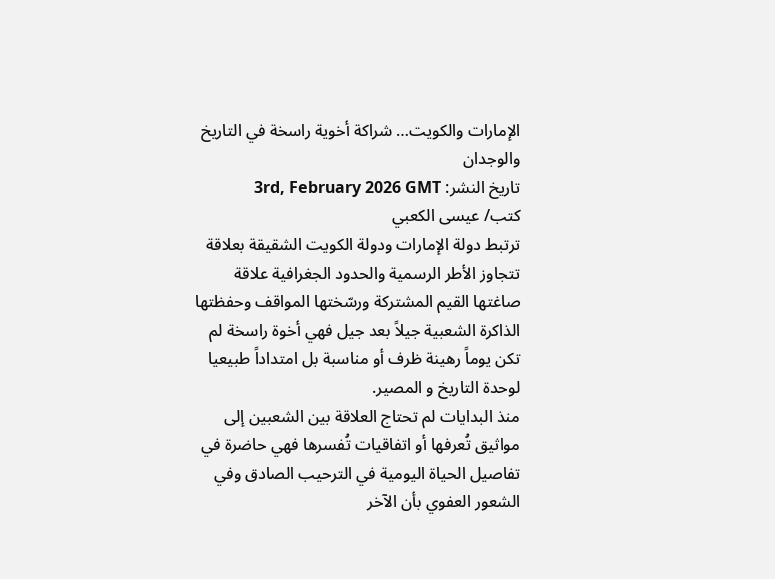الإمارات والكويت… شراكة أخوية راسخة في التاريخ والوجدان
تاريخ النشر: 3rd, February 2026 GMT
كتب/ عيسى الكعبي
ترتبط دولة الإمارات ودولة الكويت الشقيقة بعلاقة تتجاوز الأطر الرسمية والحدود الجغرافية علاقة صاغتها القيم المشتركة ورسّختها المواقف وحفظتها الذاكرة الشعبية جيلاً بعد جيل فهي أخوة راسخة لم تكن يوماً رهينة ظرف أو مناسبة بل امتداداً طبيعيا لوحدة التاريخ و المصير.
منذ البدايات لم تحتاج العلاقة بين الشعبين إلى مواثيق تُعرفها أو اتفاقيات تُفسرها فهي حاضرة في تفاصيل الحياة اليومية في الترحيب الصادق وفي الشعور العفوي بأن الآخر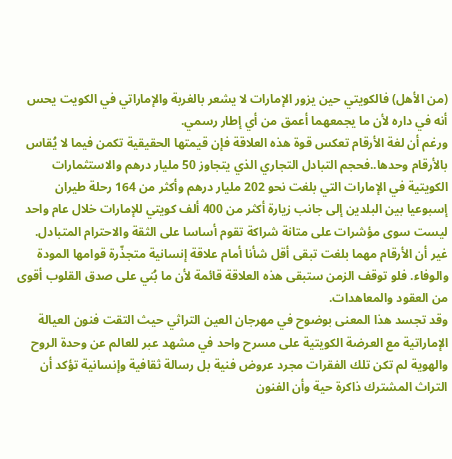(من الأهل) فالكويتي حين يزور الإمارات لا يشعر بالغربة والإماراتي في الكويت يحس أنه في داره لأن ما يجمعهما أعمق من أي إطار رسمي.
ورغم أن لغة الأرقام تعكس قوة هذه العلاقة فإن قيمتها الحقيقية تكمن فيما لا يُقاس بالأرقام وحدها..فحجم التبادل التجاري الذي يتجاوز 50 مليار درهم والاستثمارات الكويتية في الإمارات التي بلغت نحو 202 مليار درهم وأكثر من 164 رحلة طيران إسبوعيا بين البلدين إلى جانب زيارة أكثر من 400 ألف كويتي للإمارات خلال عام واحد ليست سوى مؤشرات على متانة شراكة تقوم أساسا على الثقة والاحترام المتبادل.
غير أن الأرقام مهما بلغت تبقى أقل شأنا أمام علاقة إنسانية متجذّرة قوامها المودة والوفاء. فلو توقف الزمن ستبقى هذه العلاقة قائمة لأن ما بُني على صدق القلوب أقوى من العقود والمعاهدات.
وقد تجسد هذا المعنى بوضوح في مهرجان العين التراثي حيث التقت فنون العيالة الإماراتية مع العرضة الكويتية على مسرح واحد في مشهد عبر للعالم عن وحدة الروح والهوية لم تكن تلك الفقرات مجرد عروض فنية بل رسالة ثقافية وإنسانية تؤكد أن التراث المشترك ذاكرة حية وأن الفنون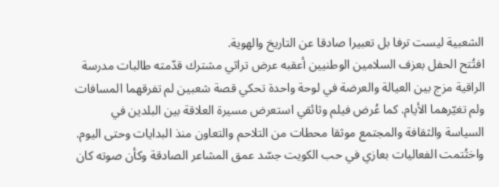الشعبية ليست ترفا بل تعبيرا صادقا عن التاريخ والهوية.
افتُتح الحفل بعزف السلامين الوطنيين أعقبه عرض تراثي مشترك قدّمته طالبات مدرسة الراقية مزج بين العيالة والعرضة في لوحة واحدة تحكي قصة شعبين لم تفرقهما المسافات ولم تغيّرهما الأيام. كما عُرض فيلم وثائقي استعرض مسيرة العلاقة بين البلدين في السياسة والثقافة والمجتمع موثقا محطات من التلاحم والتعاون منذ البدايات وحتى اليوم.
واختُتمت الفعاليات بعازي في حب الكويت جسّد عمق المشاعر الصادقة وكأن صوته كان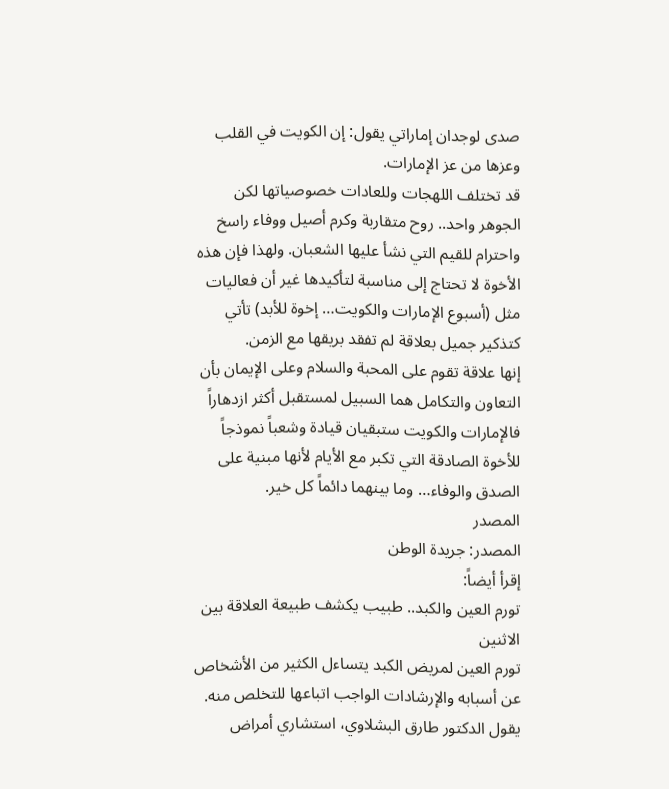صدى لوجدان إماراتي يقول: إن الكويت في القلب وعزها من عز الإمارات.
قد تختلف اللهجات وللعادات خصوصياتها لكن الجوهر واحد.. روح متقاربة وكرم أصيل ووفاء راسخ واحترام للقيم التي نشأ عليها الشعبان. ولهذا فإن هذه الأخوة لا تحتاج إلى مناسبة لتأكيدها غير أن فعاليات مثل (أسبوع الإمارات والكويت… إخوة للأبد) تأتي كتذكير جميل بعلاقة لم تفقد بريقها مع الزمن.
إنها علاقة تقوم على المحبة والسلام وعلى الإيمان بأن التعاون والتكامل هما السبيل لمستقبل أكثر ازدهاراً فالإمارات والكويت ستبقيان قيادة وشعباً نموذجاً للأخوة الصادقة التي تكبر مع الأيام لأنها مبنية على الصدق والوفاء… وما بينهما دائماً كل خير.
المصدر
المصدر: جريدة الوطن
إقرأ أيضاً:
تورم العين والكبد.. طبيب يكشف طبيعة العلاقة بين الاثنين
تورم العين لمريض الكبد يتساءل الكثير من الأشخاص عن أسبابه والإرشادات الواجب اتباعها للتخلص منه.
يقول الدكتور طارق البشلاوي، استشاري أمراض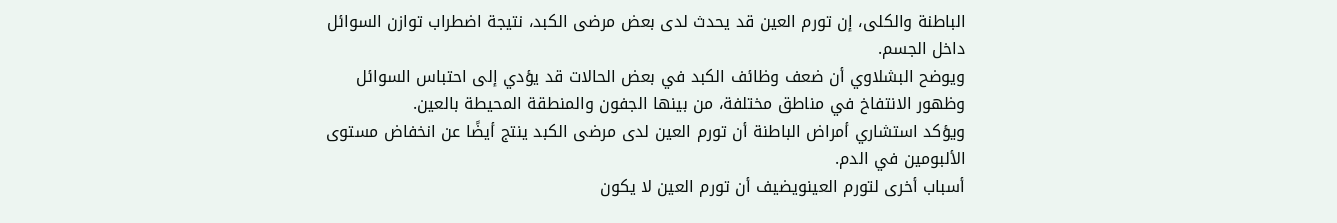الباطنة والكلى، إن تورم العين قد يحدث لدى بعض مرضى الكبد، نتيجة اضطراب توازن السوائل داخل الجسم.
ويوضح البشلاوي أن ضعف وظائف الكبد في بعض الحالات قد يؤدي إلى احتباس السوائل وظهور الانتفاخ في مناطق مختلفة، من بينها الجفون والمنطقة المحيطة بالعين.
ويؤكد استشاري أمراض الباطنة أن تورم العين لدى مرضى الكبد ينتج أيضًا عن انخفاض مستوى الألبومين في الدم.
أسباب أخرى لتورم العينويضيف أن تورم العين لا يكون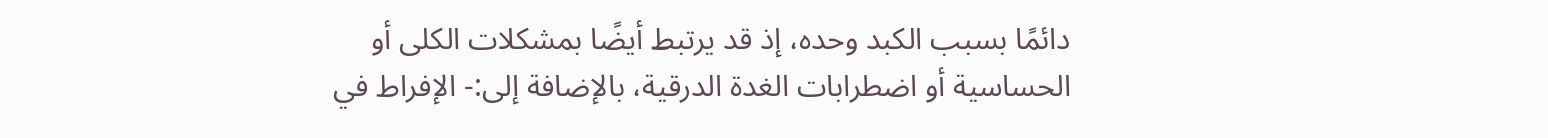دائمًا بسبب الكبد وحده، إذ قد يرتبط أيضًا بمشكلات الكلى أو الحساسية أو اضطرابات الغدة الدرقية، بالإضافة إلى:- الإفراط في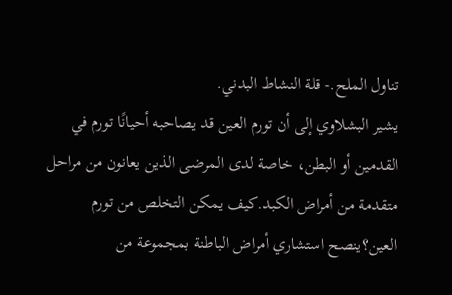تناول الملح.- قلة النشاط البدني.
يشير البشلاوي إلى أن تورم العين قد يصاحبه أحيانًا تورم في القدمين أو البطن، خاصة لدى المرضى الذين يعانون من مراحل متقدمة من أمراض الكبد.كيف يمكن التخلص من تورم العين؟ينصح استشاري أمراض الباطنة بمجموعة من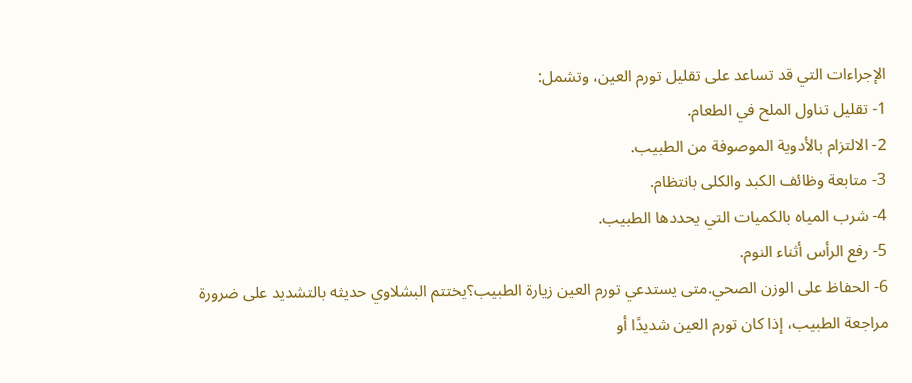الإجراءات التي قد تساعد على تقليل تورم العين، وتشمل:
1- تقليل تناول الملح في الطعام.
2- الالتزام بالأدوية الموصوفة من الطبيب.
3- متابعة وظائف الكبد والكلى بانتظام.
4- شرب المياه بالكميات التي يحددها الطبيب.
5- رفع الرأس أثناء النوم.
6- الحفاظ على الوزن الصحي.متى يستدعي تورم العين زيارة الطبيب؟يختتم البشلاوي حديثه بالتشديد على ضرورة مراجعة الطبيب، إذا كان تورم العين شديدًا أو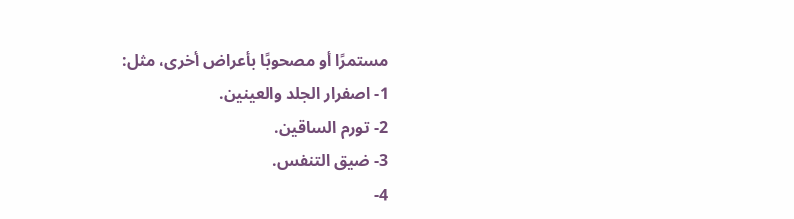مستمرًا أو مصحوبًا بأعراض أخرى، مثل:
1- اصفرار الجلد والعينين.
2- تورم الساقين.
3- ضيق التنفس.
4-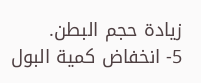زيادة حجم البطن.
5- انخفاض كمية البول